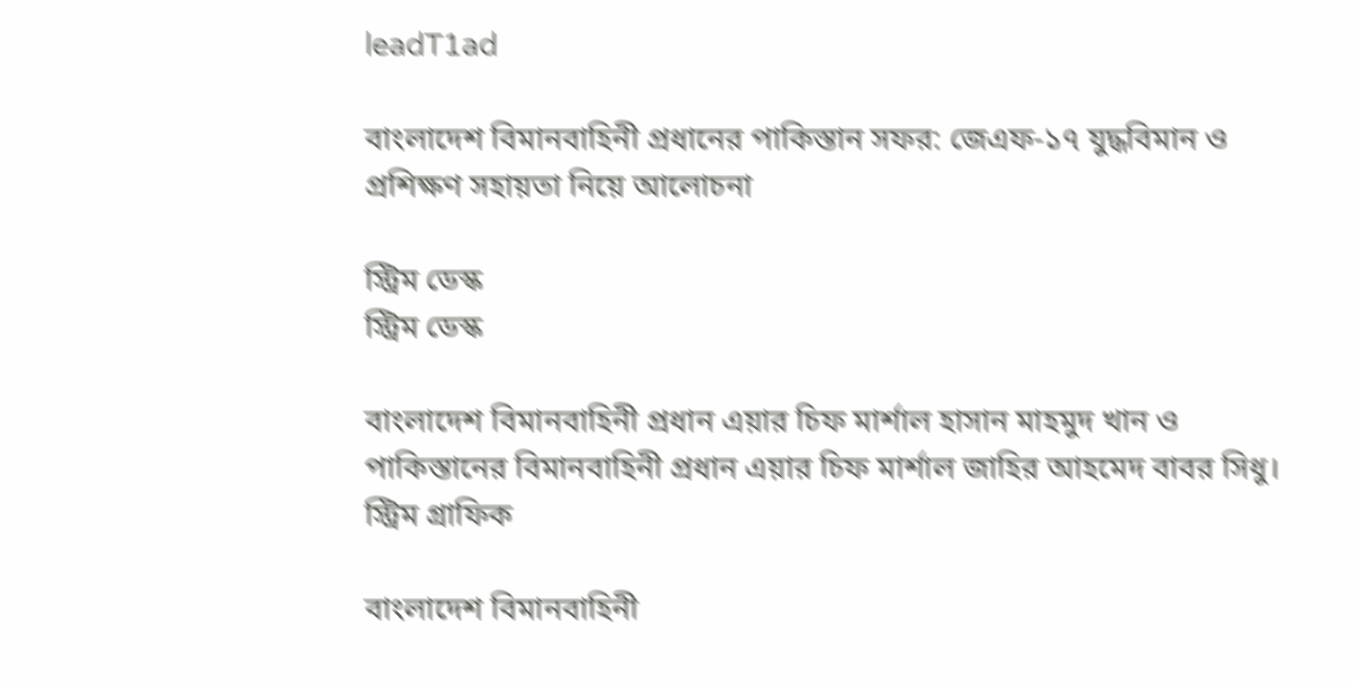leadT1ad

বাংলাদেশ বিমানবাহিনী প্রধানের পাকিস্তান সফর: জেএফ-১৭ যুদ্ধবিমান ও প্রশিক্ষণ সহায়তা নিয়ে আলোচনা

স্ট্রিম ডেস্ক
স্ট্রিম ডেস্ক

বাংলাদেশ বিমানবাহিনী প্রধান এয়ার চিফ মার্শাল হাসান মাহমুদ খান ও পাকিস্তানের বিমানবাহিনী প্রধান এয়ার চিফ মার্শাল জাহির আহমেদ বাবর সিধু। স্ট্রিম গ্রাফিক

বাংলাদেশ বিমানবাহিনী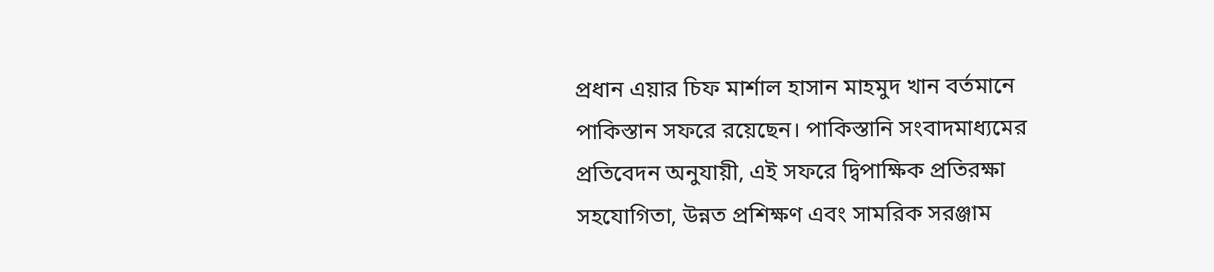প্রধান এয়ার চিফ মার্শাল হাসান মাহমুদ খান বর্তমানে পাকিস্তান সফরে রয়েছেন। পাকিস্তানি সংবাদমাধ্যমের প্রতিবেদন অনুযায়ী, এই সফরে দ্বিপাক্ষিক প্রতিরক্ষা সহযোগিতা, উন্নত প্রশিক্ষণ এবং সামরিক সরঞ্জাম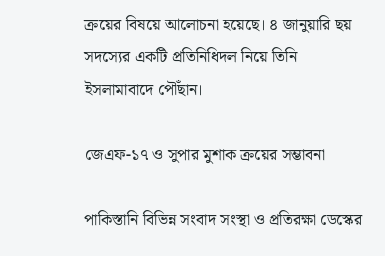ক্রয়ের বিষয়ে আলোচনা হয়েছে। ৪ জানুয়ারি ছয় সদস্যের একটি প্রতিনিধিদল নিয়ে তিনি ইসলামাবাদে পৌঁছান।

জেএফ-১৭ ও সুপার মুশাক ক্রয়ের সম্ভাবনা

পাকিস্তানি বিভিন্ন সংবাদ সংস্থা ও প্রতিরক্ষা ডেস্কের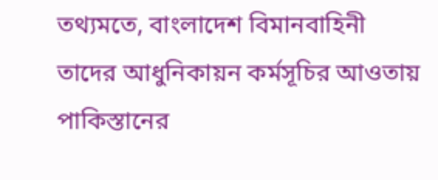তথ্যমতে, বাংলাদেশ বিমানবাহিনী তাদের আধুনিকায়ন কর্মসূচির আওতায় পাকিস্তানের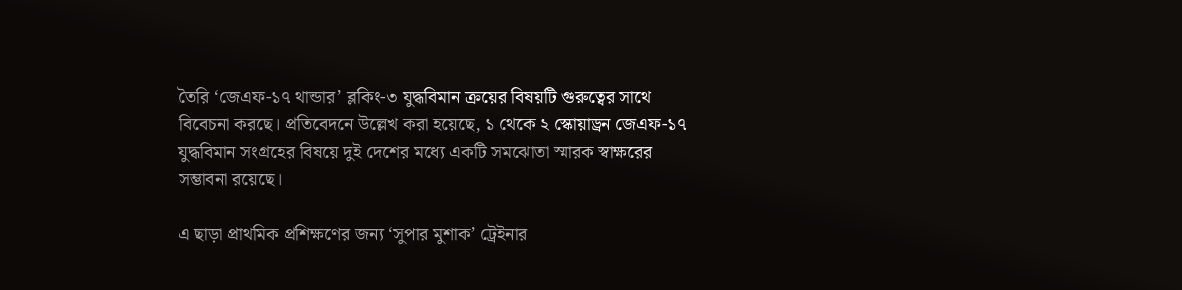তৈরি ‘জেএফ-১৭ থান্ডার’ ব্লকিং-৩ যুদ্ধবিমান ক্রয়ের বিষয়টি গুরুত্বের সাথে বিবেচনা করছে। প্রতিবেদনে উল্লেখ করা হয়েছে, ১ থেকে ২ স্কোয়াড্রন জেএফ-১৭ যুদ্ধবিমান সংগ্রহের বিষয়ে দুই দেশের মধ্যে একটি সমঝোতা স্মারক স্বাক্ষরের সম্ভাবনা রয়েছে।

এ ছাড়া প্রাথমিক প্রশিক্ষণের জন্য ‘সুপার মুশাক’ ট্রেইনার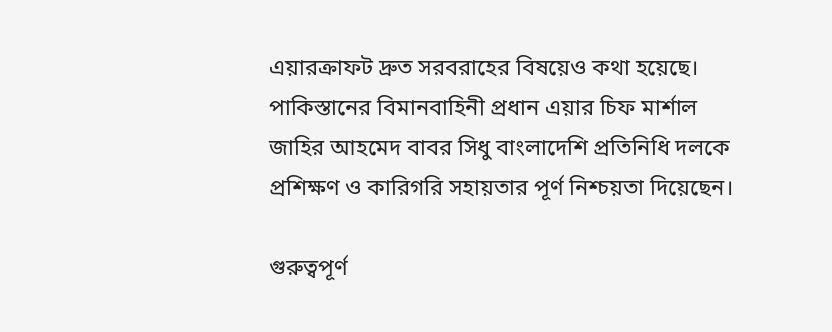এয়ারক্রাফট দ্রুত সরবরাহের বিষয়েও কথা হয়েছে। পাকিস্তানের বিমানবাহিনী প্রধান এয়ার চিফ মার্শাল জাহির আহমেদ বাবর সিধু বাংলাদেশি প্রতিনিধি দলকে প্রশিক্ষণ ও কারিগরি সহায়তার পূর্ণ নিশ্চয়তা দিয়েছেন।

গুরুত্বপূর্ণ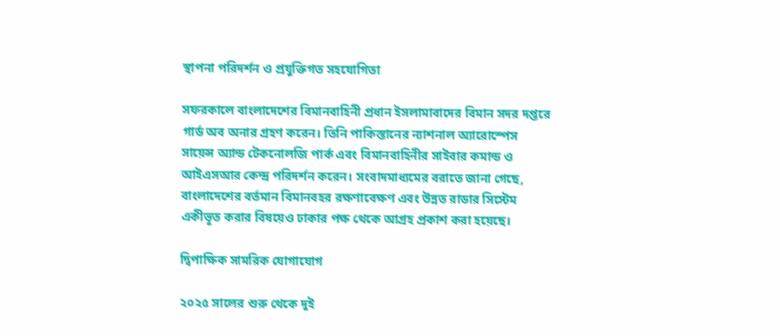স্থাপনা পরিদর্শন ও প্রযুক্তিগত সহযোগিতা

সফরকালে বাংলাদেশের বিমানবাহিনী প্রধান ইসলামাবাদের বিমান সদর দপ্তরে গার্ড অব অনার গ্রহণ করেন। তিনি পাকিস্তানের ন্যাশনাল অ্যারোস্পেস সায়েন্স অ্যান্ড টেকনোলজি পার্ক এবং বিমানবাহিনীর সাইবার কমান্ড ও আইএসআর কেন্দ্র পরিদর্শন করেন। সংবাদমাধ্যমের বরাতে জানা গেছে, বাংলাদেশের বর্তমান বিমানবহর রক্ষণাবেক্ষণ এবং উন্নত রাডার সিস্টেম একীভূত করার বিষয়েও ঢাকার পক্ষ থেকে আগ্রহ প্রকাশ করা হয়েছে।

দ্বিপাক্ষিক সামরিক যোগাযোগ

২০২৫ সালের শুরু থেকে দুই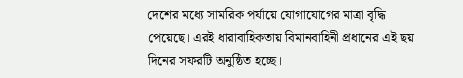দেশের মধ্যে সামরিক পর্যায়ে যোগাযোগের মাত্রা বৃদ্ধি পেয়েছে। এরই ধারাবাহিকতায় বিমানবাহিনী প্রধানের এই ছয় দিনের সফরটি অনুষ্ঠিত হচ্ছে।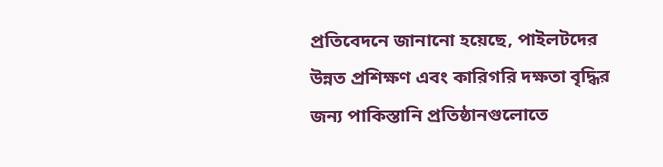প্রতিবেদনে জানানো হয়েছে, পাইলটদের উন্নত প্রশিক্ষণ এবং কারিগরি দক্ষতা বৃদ্ধির জন্য পাকিস্তানি প্রতিষ্ঠানগুলোতে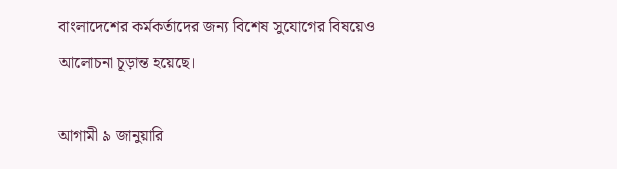বাংলাদেশের কর্মকর্তাদের জন্য বিশেষ সুযোগের বিষয়েও আলোচনা চূড়ান্ত হয়েছে।

আগামী ৯ জানুয়ারি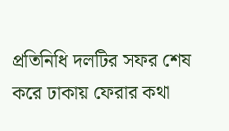প্রতিনিধি দলটির সফর শেষ করে ঢাকায় ফেরার কথা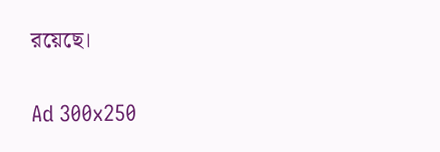রয়েছে।

Ad 300x250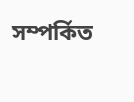সম্পর্কিত